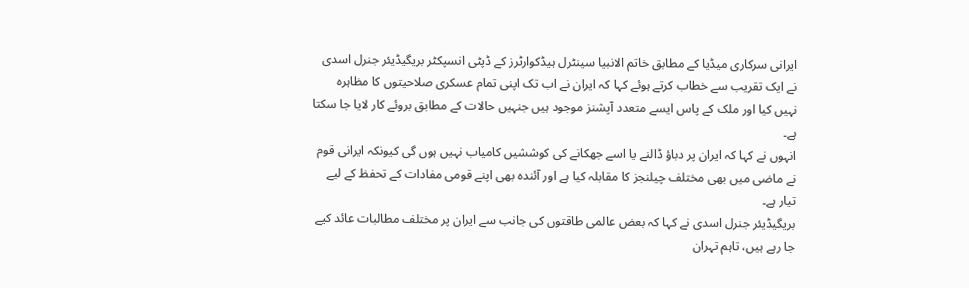ایرانی سرکاری میڈیا کے مطابق خاتم الانبیا سینٹرل ہیڈکوارٹرز کے ڈپٹی انسپکٹر بریگیڈیئر جنرل اسدی نے ایک تقریب سے خطاب کرتے ہوئے کہا کہ ایران نے اب تک اپنی تمام عسکری صلاحیتوں کا مظاہرہ نہیں کیا اور ملک کے پاس ایسے متعدد آپشنز موجود ہیں جنہیں حالات کے مطابق بروئے کار لایا جا سکتا ہے۔
انہوں نے کہا کہ ایران پر دباؤ ڈالنے یا اسے جھکانے کی کوششیں کامیاب نہیں ہوں گی کیونکہ ایرانی قوم نے ماضی میں بھی مختلف چیلنجز کا مقابلہ کیا ہے اور آئندہ بھی اپنے قومی مفادات کے تحفظ کے لیے تیار ہے۔
بریگیڈیئر جنرل اسدی نے کہا کہ بعض عالمی طاقتوں کی جانب سے ایران پر مختلف مطالبات عائد کیے جا رہے ہیں، تاہم تہران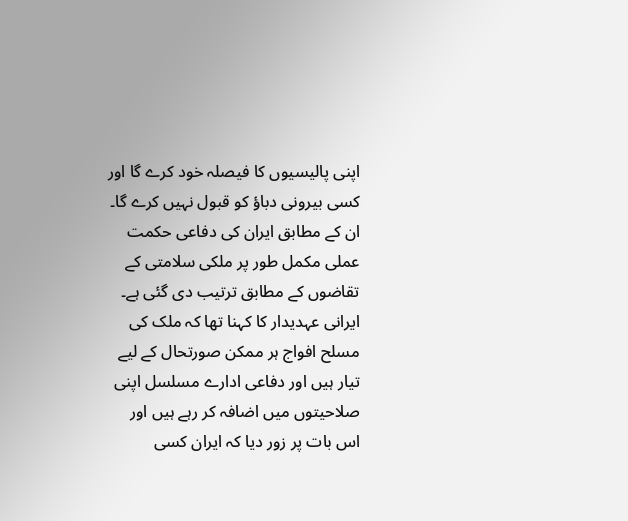اپنی پالیسیوں کا فیصلہ خود کرے گا اور کسی بیرونی دباؤ کو قبول نہیں کرے گا۔ ان کے مطابق ایران کی دفاعی حکمت عملی مکمل طور پر ملکی سلامتی کے تقاضوں کے مطابق ترتیب دی گئی ہے۔
ایرانی عہدیدار کا کہنا تھا کہ ملک کی مسلح افواج ہر ممکن صورتحال کے لیے تیار ہیں اور دفاعی ادارے مسلسل اپنی صلاحیتوں میں اضافہ کر رہے ہیں اور اس بات پر زور دیا کہ ایران کسی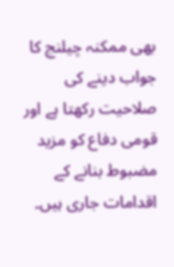بھی ممکنہ چیلنج کا جواب دینے کی صلاحیت رکھتا ہے اور قومی دفاع کو مزید مضبوط بنانے کے اقدامات جاری ہیں۔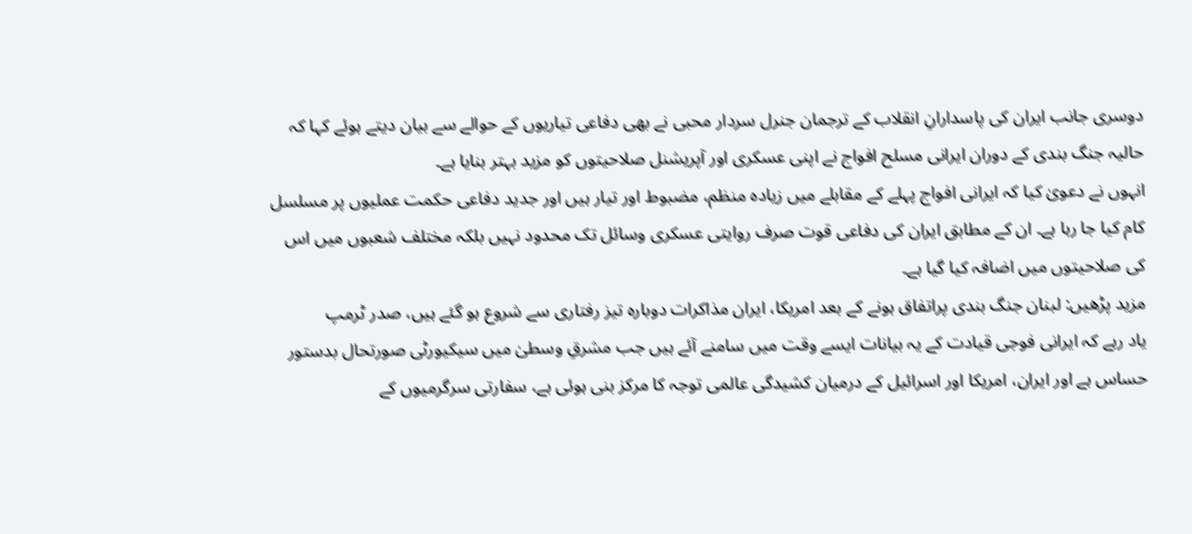دوسری جانب ایران کی پاسدارانِ انقلاب کے ترجمان جنرل سردار محبی نے بھی دفاعی تیاریوں کے حوالے سے بیان دیتے ہوئے کہا کہ حالیہ جنگ بندی کے دوران ایرانی مسلح افواج نے اپنی عسکری اور آپریشنل صلاحیتوں کو مزید بہتر بنایا ہے۔
انہوں نے دعویٰ کیا کہ ایرانی افواج پہلے کے مقابلے میں زیادہ منظم، مضبوط اور تیار ہیں اور جدید دفاعی حکمت عملیوں پر مسلسل کام کیا جا رہا ہے۔ ان کے مطابق ایران کی دفاعی قوت صرف روایتی عسکری وسائل تک محدود نہیں بلکہ مختلف شعبوں میں اس کی صلاحیتوں میں اضافہ کیا گیا ہے۔
مزید پڑھیں: لبنان جنگ بندی پراتفاق ہونے کے بعد امریکا، ایران مذاکرات دوبارہ تیز رفتاری سے شروع ہو گئے ہیں، صدر ٹرمپ
یاد رہے کہ ایرانی فوجی قیادت کے یہ بیانات ایسے وقت میں سامنے آئے ہیں جب مشرقِ وسطیٰ میں سیکیورٹی صورتحال بدستور حساس ہے اور ایران، امریکا اور اسرائیل کے درمیان کشیدگی عالمی توجہ کا مرکز بنی ہوئی ہے، سفارتی سرگرمیوں کے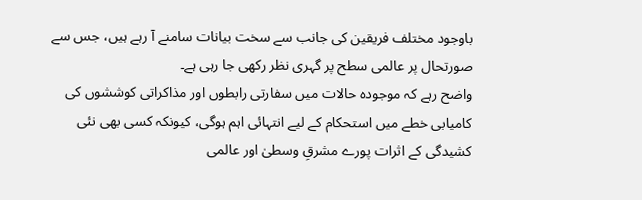باوجود مختلف فریقین کی جانب سے سخت بیانات سامنے آ رہے ہیں، جس سے صورتحال پر عالمی سطح پر گہری نظر رکھی جا رہی ہے۔
واضح رہے کہ موجودہ حالات میں سفارتی رابطوں اور مذاکراتی کوششوں کی کامیابی خطے میں استحکام کے لیے انتہائی اہم ہوگی، کیونکہ کسی بھی نئی کشیدگی کے اثرات پورے مشرقِ وسطیٰ اور عالمی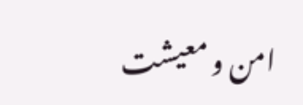امن و معیشت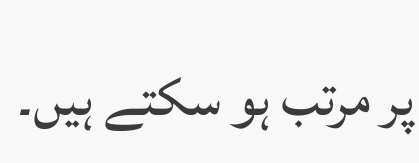پر مرتب ہو سکتے ہیں۔